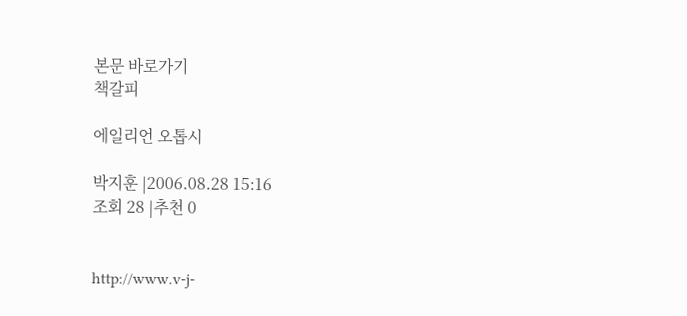본문 바로가기
책갈피

에일리언 오톱시

박지훈 |2006.08.28 15:16
조회 28 |추천 0


http://www.v-j-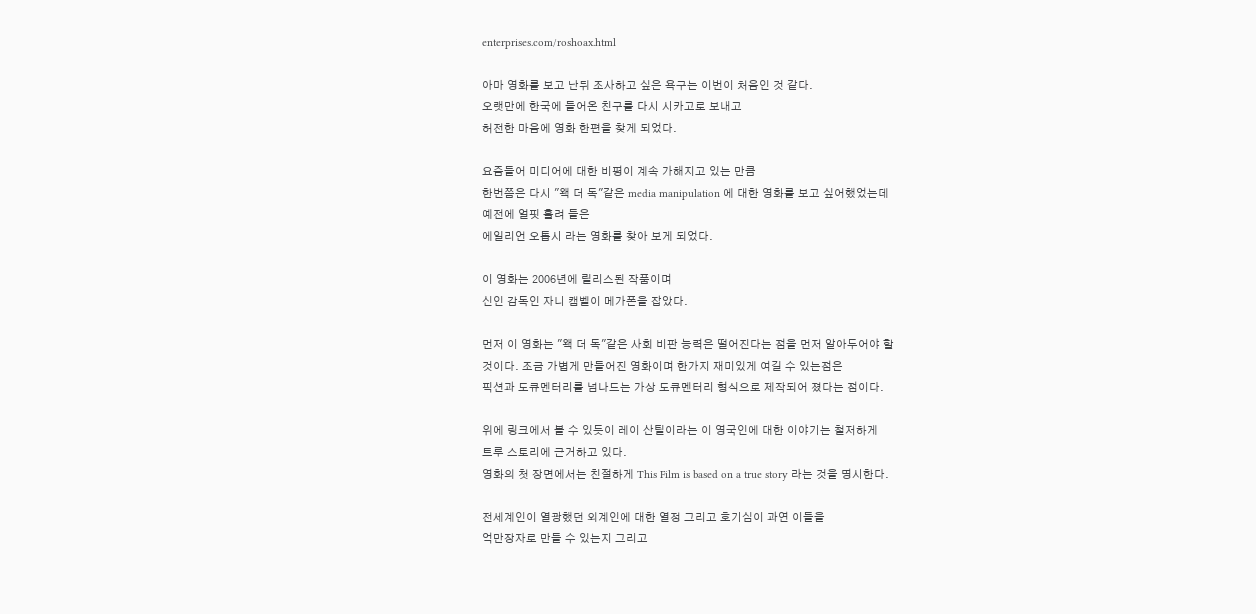enterprises.com/roshoax.html

아마 영화를 보고 난뒤 조사하고 싶은 욕구는 이번이 처음인 것 같다.
오랫만에 한국에 들어온 친구를 다시 시카고로 보내고
허전한 마음에 영화 한편을 찾게 되었다.

요즘들어 미디어에 대한 비평이 계속 가해지고 있는 만큼
한번쯤은 다시 "왝 더 독"같은 media manipulation 에 대한 영화를 보고 싶어했었는데
예전에 얼핏 흘려 들은
에일리언 오톱시 라는 영화를 찾아 보게 되었다.

이 영화는 2006년에 릴리스된 작품이며
신인 감독인 자니 캠벨이 메가폰을 잡았다.

먼저 이 영화는 "왝 더 독"같은 사회 비판 능력은 떨어진다는 점을 먼저 알아두어야 할
것이다. 조금 가볍게 만들어진 영화이며 한가지 재미있게 여길 수 있는점은
픽션과 도큐멘터리를 넘나드는 가상 도큐멘터리 형식으로 제작되어 졌다는 점이다.

위에 링크에서 볼 수 있듯이 레이 산틸이라는 이 영국인에 대한 이야기는 철저하게
트루 스토리에 근거하고 있다.
영화의 첫 장면에서는 친절하게 This Film is based on a true story 라는 것을 명시한다.

전세계인이 열광했던 외계인에 대한 열정 그리고 호기심이 과연 이들을
억만장자로 만들 수 있는지 그리고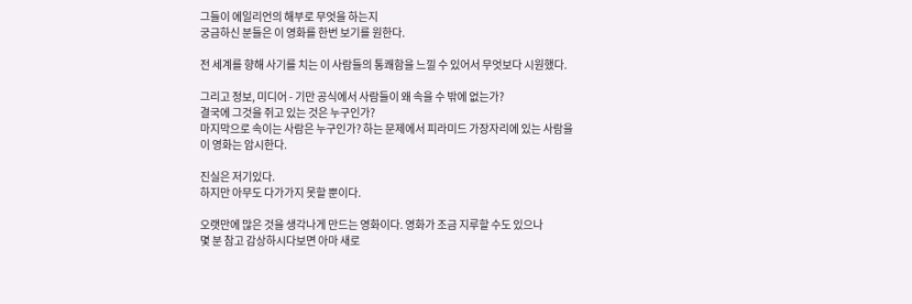그들이 에일리언의 해부로 무엇을 하는지
궁금하신 분들은 이 영화를 한번 보기를 원한다.

전 세계를 향해 사기를 치는 이 사람들의 통쾌함을 느낄 수 있어서 무엇보다 시원했다.

그리고 정보, 미디어 - 기만 공식에서 사람들이 왜 속을 수 밖에 없는가?
결국에 그것을 쥐고 있는 것은 누구인가?
마지막으로 속이는 사람은 누구인가? 하는 문제에서 피라미드 가장자리에 있는 사람을
이 영화는 암시한다.

진실은 저기있다.
하지만 아무도 다가가지 못할 뿐이다.

오랫만에 많은 것을 생각나게 만드는 영화이다. 영화가 조금 지루할 수도 있으나
몇 분 참고 감상하시다보면 아마 새로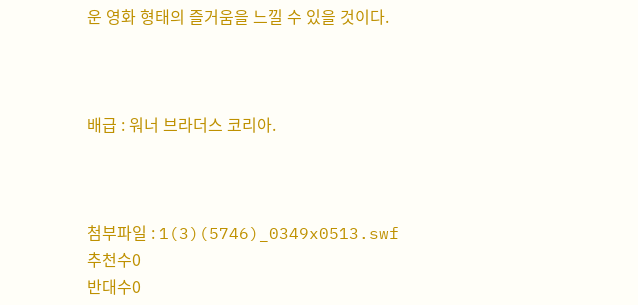운 영화 형태의 즐거움을 느낄 수 있을 것이다.



배급 : 워너 브라더스 코리아.



첨부파일 : 1(3)(5746)_0349x0513.swf
추천수0
반대수0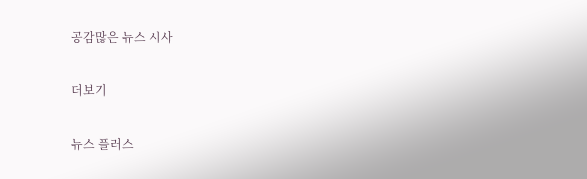공감많은 뉴스 시사

더보기

뉴스 플러스